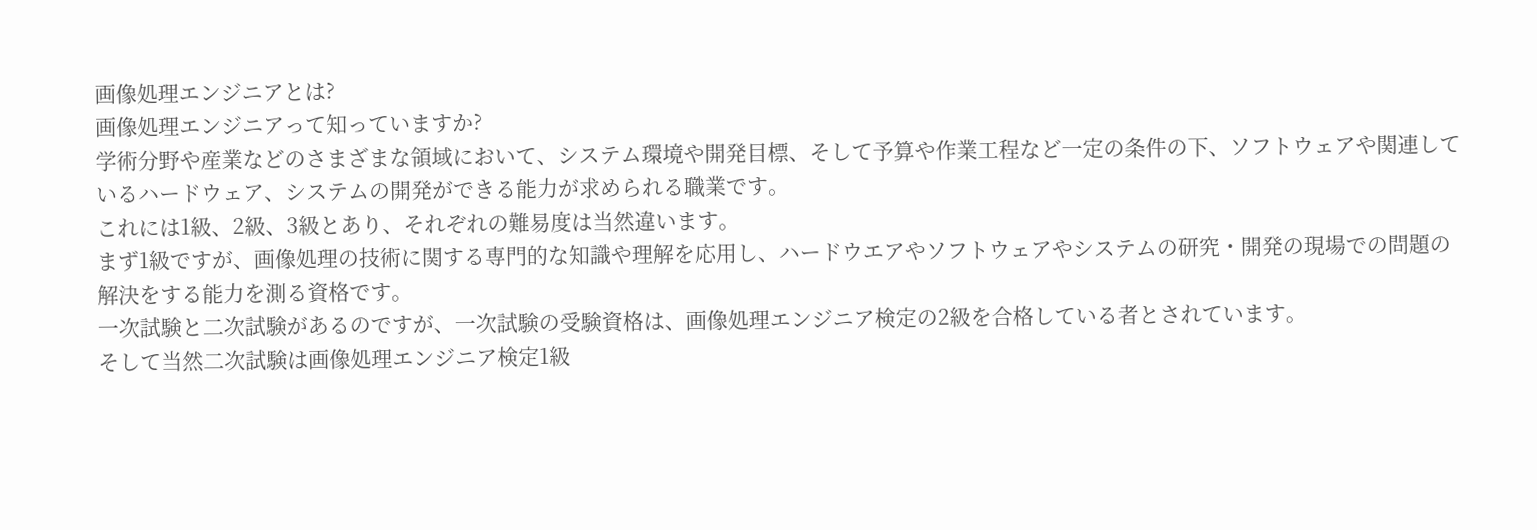画像処理エンジニアとは?
画像処理エンジニアって知っていますか?
学術分野や産業などのさまざまな領域において、システム環境や開発目標、そして予算や作業工程など一定の条件の下、ソフトウェアや関連しているハードウェア、システムの開発ができる能力が求められる職業です。
これには1級、2級、3級とあり、それぞれの難易度は当然違います。
まず1級ですが、画像処理の技術に関する専門的な知識や理解を応用し、ハードウエアやソフトウェアやシステムの研究・開発の現場での問題の解決をする能力を測る資格です。
一次試験と二次試験があるのですが、一次試験の受験資格は、画像処理エンジニア検定の2級を合格している者とされています。
そして当然二次試験は画像処理エンジニア検定1級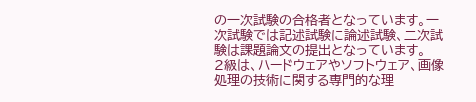の一次試験の合格者となっています。一次試験では記述試験に論述試験、二次試験は課題論文の提出となっています。
2級は、ハードウェアやソフトウェア、画像処理の技術に関する専門的な理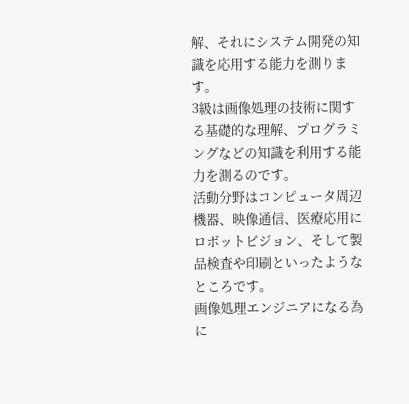解、それにシステム開発の知識を応用する能力を測ります。
3級は画像処理の技術に関する基礎的な理解、プログラミングなどの知識を利用する能力を測るのです。
活動分野はコンピュータ周辺機器、映像通信、医療応用にロボットビジョン、そして製品検査や印刷といったようなところです。
画像処理エンジニアになる為に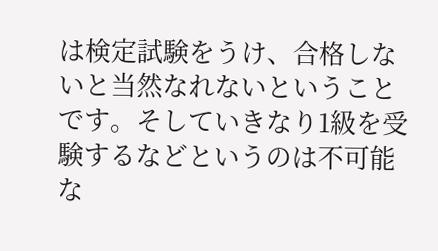は検定試験をうけ、合格しないと当然なれないということです。そしていきなり1級を受験するなどというのは不可能な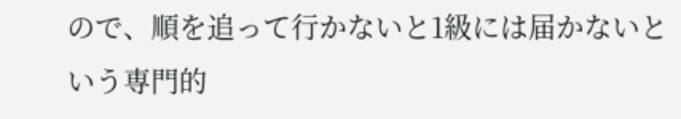ので、順を追って行かないと1級には届かないという専門的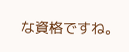な資格ですね。